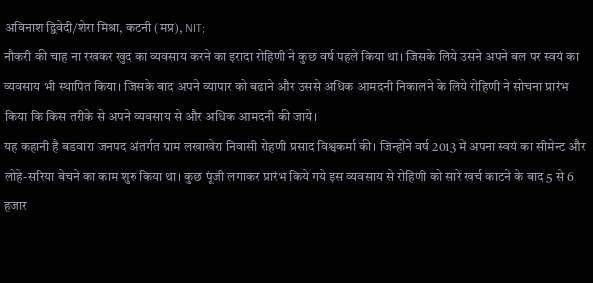अविनाश द्विवेदी/शेरा मिश्रा, कटनी (मप्र), NIT;
नौकरी की चाह ना रखकर खुद का व्यवसाय करने का इरादा रोहिणी ने कुछ वर्ष पहले किया था। जिसके लिये उसने अपने बल पर स्वयं का व्यवसाय भी स्थापित किया। जिसके बाद अपने व्यापार को बढाने और उससे अधिक आमदनी निकालने के लिये रोहिणी ने सोचना प्रारंभ किया कि किस तरीके से अपने व्यवसाय से और अधिक आमदनी की जाये।
यह कहानी है बडवारा जनपद अंतर्गत ग्राम लखाखेरा निवासी रोहणी प्रसाद विश्वकर्मा की। जिन्होंने वर्ष 2013 में अपना स्वयं का सीमेन्ट और लोहे-सरिया बेचने का काम शुरु किया था। कुछ पूंजी लगाकर प्रारंभ किये गये इस व्यवसाय से रोहिणी को सारे खर्च काटने के बाद 5 से 6 हजार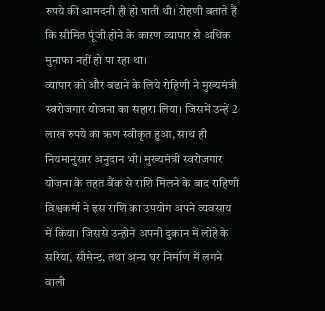रुपये की आमदनी ही हो पाती थी। रोहणी बताते हैं कि सीमित पूंजी होने के कारण व्यापार से अधिक मुनाफा नहीं हो पा रहा था।
व्यापार को और बढाने के लिये रोहिणी ने मुख्यमंत्री स्वरोजगार योजना का सहारा लिया। जिसमें उन्हें 2 लाख रुपये का ऋण स्वीकृत हुआ, साथ ही नियमानुसार अनुदान भी। मुख्यमंत्री स्वरोजगार योजना के तहत बैंक से राशि मिलने के बाद राहिणी विश्वकर्मा ने इस राशि का उपयोग अपने व्यवसाय में किया। जिससे उन्होने अपनी दुकान में लोहे के सरिया, सीमेन्ट, तथा अन्य घर निर्माण में लगने वाली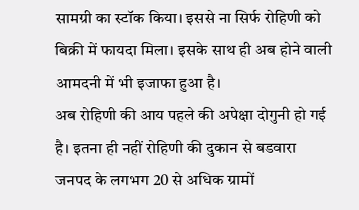सामग्री का स्टॉक किया। इससे ना सिर्फ रोहिणी को बिक्री में फायदा मिला। इसके साथ ही अब होने वाली आमदनी में भी इजाफा हुआ है।
अब रोहिणी की आय पहले की अपेक्षा दोगुनी हो गई है। इतना ही नहीं रोहिणी की दुकान से बडवारा जनपद के लगभग 20 से अधिक ग्रामों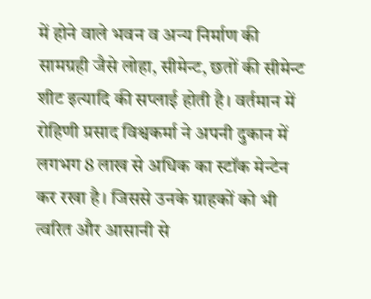में होने वाले भवन व अन्य निर्माण की सामग्रही जैसे लोहा, सीमेन्ट, छतों की सीमेन्ट शीट इत्यादि की सप्लाई होती है। वर्तमान में रोहिणी प्रसाद विश्वकर्मा ने अपनी दुकान में लगभग 8 लाख से अधिक का स्टॉक मेन्टेन कर रखा है। जिससे उनके ग्राहकों को भी त्वरित और आसानी से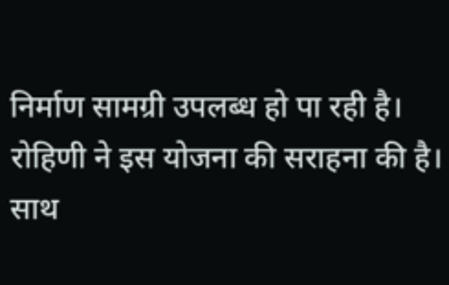निर्माण सामग्री उपलब्ध हो पा रही है।
रोहिणी ने इस योजना की सराहना की है। साथ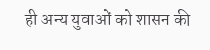ही अन्य युवाओं को शासन की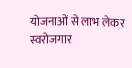योजनाओं से लाभ लेकर स्वरोजगार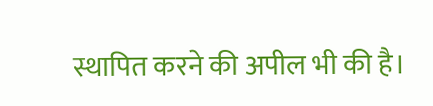स्थापित करने की अपील भी की है।